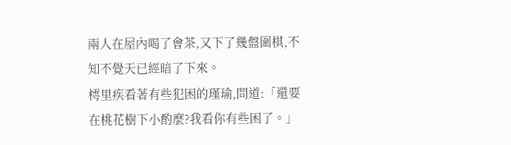兩人在屋內喝了會茶,又下了幾盤圍棋,不知不覺天已經暗了下來。
樗里疾看著有些犯困的瑾瑜,問道:「還要在桃花樹下小酌麼?我看你有些困了。」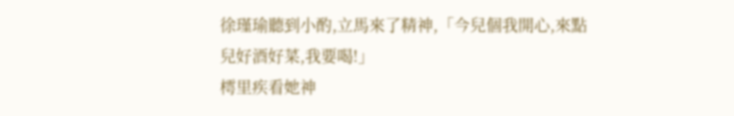徐瑾瑜聽到小酌,立馬來了精神,「今兒個我開心,來點兒好酒好菜,我要喝!」
樗里疾看她神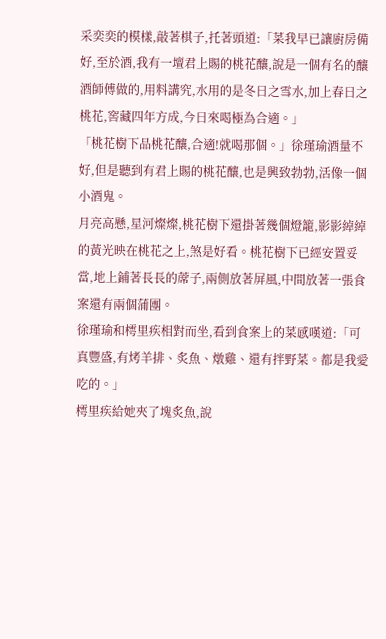采奕奕的模樣,敲著棋子,托著頭道:「菜我早已讓廚房備好,至於酒,我有一壇君上賜的桃花釀,說是一個有名的釀酒師傅做的,用料講究,水用的是冬日之雪水,加上春日之桃花,窖藏四年方成,今日來喝極為合適。」
「桃花樹下品桃花釀,合適!就喝那個。」徐瑾瑜酒量不好,但是聽到有君上賜的桃花釀,也是興致勃勃,活像一個小酒鬼。
月亮高懸,星河燦燦,桃花樹下還掛著幾個燈籠,影影綽綽的黃光映在桃花之上,煞是好看。桃花樹下已經安置妥當,地上鋪著長長的蓆子,兩側放著屏風,中間放著一張食案還有兩個蒲團。
徐瑾瑜和樗里疾相對而坐,看到食案上的菜感嘆道:「可真豐盛,有烤羊排、炙魚、燉雞、還有拌野菜。都是我愛吃的。」
樗里疾給她夾了塊炙魚,說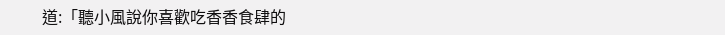道:「聽小風說你喜歡吃香香食肆的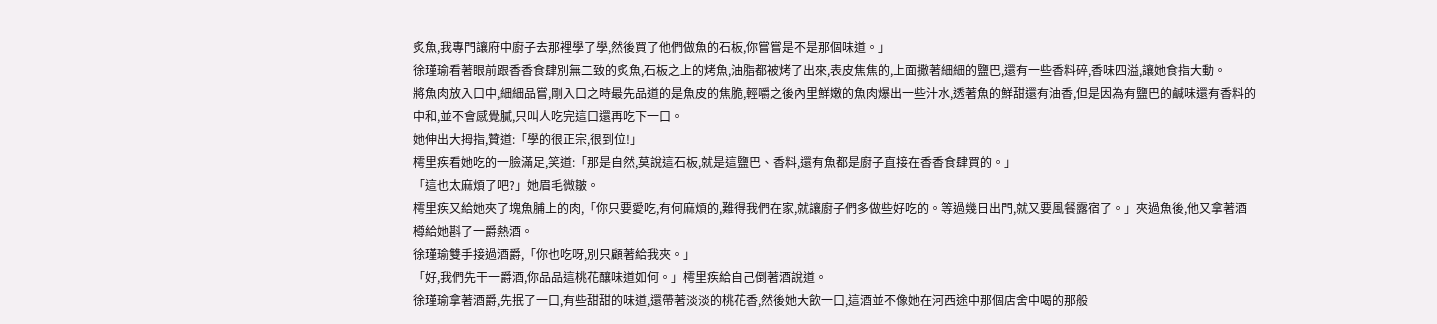炙魚,我專門讓府中廚子去那裡學了學,然後買了他們做魚的石板,你嘗嘗是不是那個味道。」
徐瑾瑜看著眼前跟香香食肆別無二致的炙魚,石板之上的烤魚,油脂都被烤了出來,表皮焦焦的,上面撒著細細的鹽巴,還有一些香料碎,香味四溢,讓她食指大動。
將魚肉放入口中,細細品嘗,剛入口之時最先品道的是魚皮的焦脆,輕嚼之後內里鮮嫩的魚肉爆出一些汁水,透著魚的鮮甜還有油香,但是因為有鹽巴的鹹味還有香料的中和,並不會感覺膩,只叫人吃完這口還再吃下一口。
她伸出大拇指,贊道:「學的很正宗,很到位!」
樗里疾看她吃的一臉滿足,笑道:「那是自然,莫說這石板,就是這鹽巴、香料,還有魚都是廚子直接在香香食肆買的。」
「這也太麻煩了吧?」她眉毛微皺。
樗里疾又給她夾了塊魚脯上的肉,「你只要愛吃,有何麻煩的,難得我們在家,就讓廚子們多做些好吃的。等過幾日出門,就又要風餐露宿了。」夾過魚後,他又拿著酒樽給她斟了一爵熱酒。
徐瑾瑜雙手接過酒爵,「你也吃呀,別只顧著給我夾。」
「好,我們先干一爵酒,你品品這桃花釀味道如何。」樗里疾給自己倒著酒說道。
徐瑾瑜拿著酒爵,先抿了一口,有些甜甜的味道,還帶著淡淡的桃花香,然後她大飲一口,這酒並不像她在河西途中那個店舍中喝的那般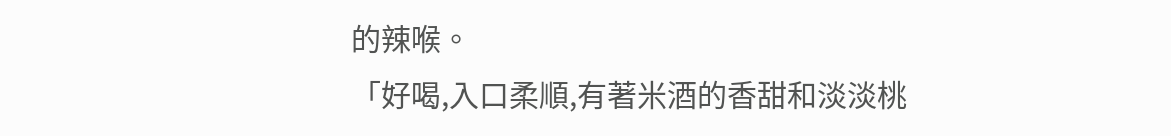的辣喉。
「好喝,入口柔順,有著米酒的香甜和淡淡桃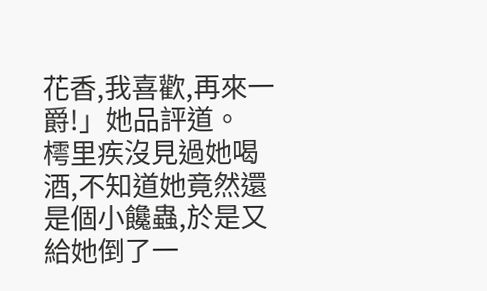花香,我喜歡,再來一爵!」她品評道。
樗里疾沒見過她喝酒,不知道她竟然還是個小饞蟲,於是又給她倒了一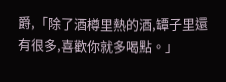爵,「除了酒樽里熱的酒,罈子里還有很多,喜歡你就多喝點。」